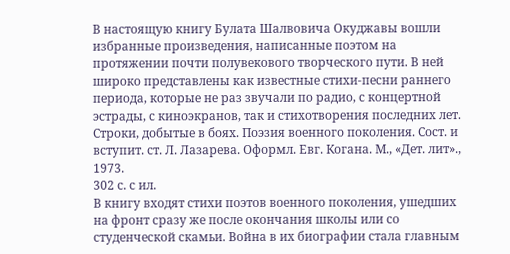В настоящую книгу Булата Шалвовича Окуджавы вошли избранные произведения, написанные поэтом на протяжении почти полувекового творческого пути. В ней широко представлены как известные стихи-песни раннего периода, которые не раз звучали по радио, с концертной эстрады, с киноэкранов, так и стихотворения последних лет.
Строки, добытые в боях. Поэзия военного поколения. Сост. и вступит. ст. Л. Лазарева. Оформл. Евг. Когана. М., «Дет. лит»., 1973.
302 с. с ил.
В книгу входят стихи поэтов военного поколения, ушедших на фронт сразу же после окончания школы или со студенческой скамьи. Война в их биографии стала главным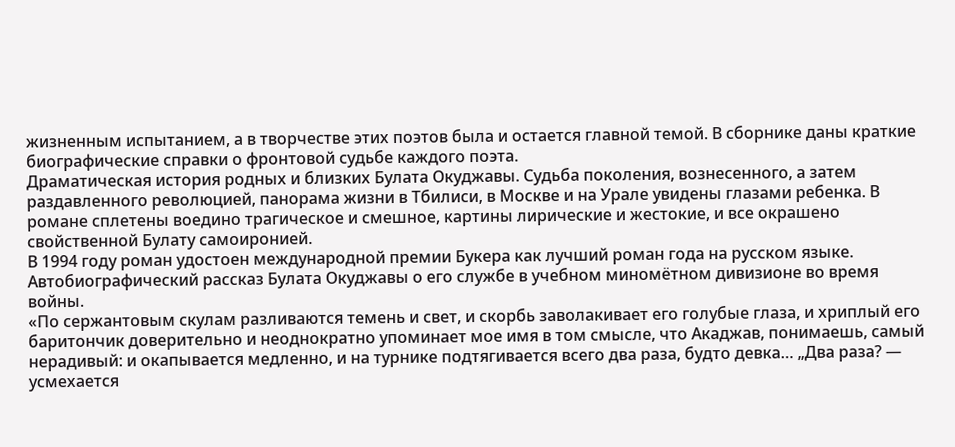жизненным испытанием, а в творчестве этих поэтов была и остается главной темой. В сборнике даны краткие биографические справки о фронтовой судьбе каждого поэта.
Драматическая история родных и близких Булата Окуджавы. Судьба поколения, вознесенного, а затем раздавленного революцией, панорама жизни в Тбилиси, в Москве и на Урале увидены глазами ребенка. В романе сплетены воедино трагическое и смешное, картины лирические и жестокие, и все окрашено свойственной Булату самоиронией.
В 1994 году роман удостоен международной премии Букера как лучший роман года на русском языке.
Автобиографический рассказ Булата Окуджавы о его службе в учебном миномётном дивизионе во время войны.
«По сержантовым скулам разливаются темень и свет, и скорбь заволакивает его голубые глаза, и хриплый его баритончик доверительно и неоднократно упоминает мое имя в том смысле, что Акаджав, понимаешь, самый нерадивый: и окапывается медленно, и на турнике подтягивается всего два раза, будто девка… „Два раза? — усмехается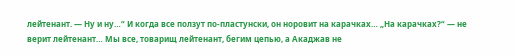лейтенант. — Ну и ну…“ И когда все ползут по-пластунски, он норовит на карачках… „На карачках?“ — не верит лейтенант… Мы все, товарищ лейтенант, бегим цепью, а Акаджав не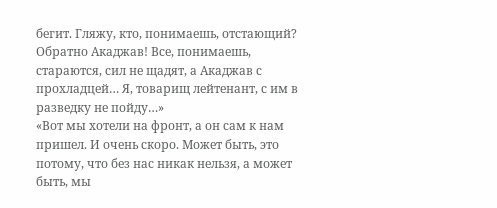бегит. Гляжу, кто, понимаешь, отстающий? Обратно Акаджав! Все, понимаешь, стараются, сил не щадят, а Акаджав с прохладцей… Я, товарищ лейтенант, с им в разведку не пойду…»
«Вот мы хотели на фронт, а он сам к нам пришел. И очень скоро. Может быть, это потому, что без нас никак нельзя, а может быть, мы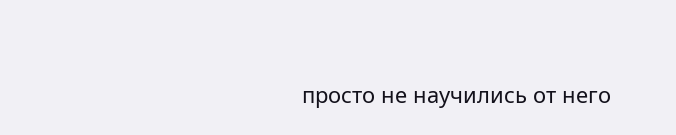просто не научились от него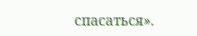спасаться».